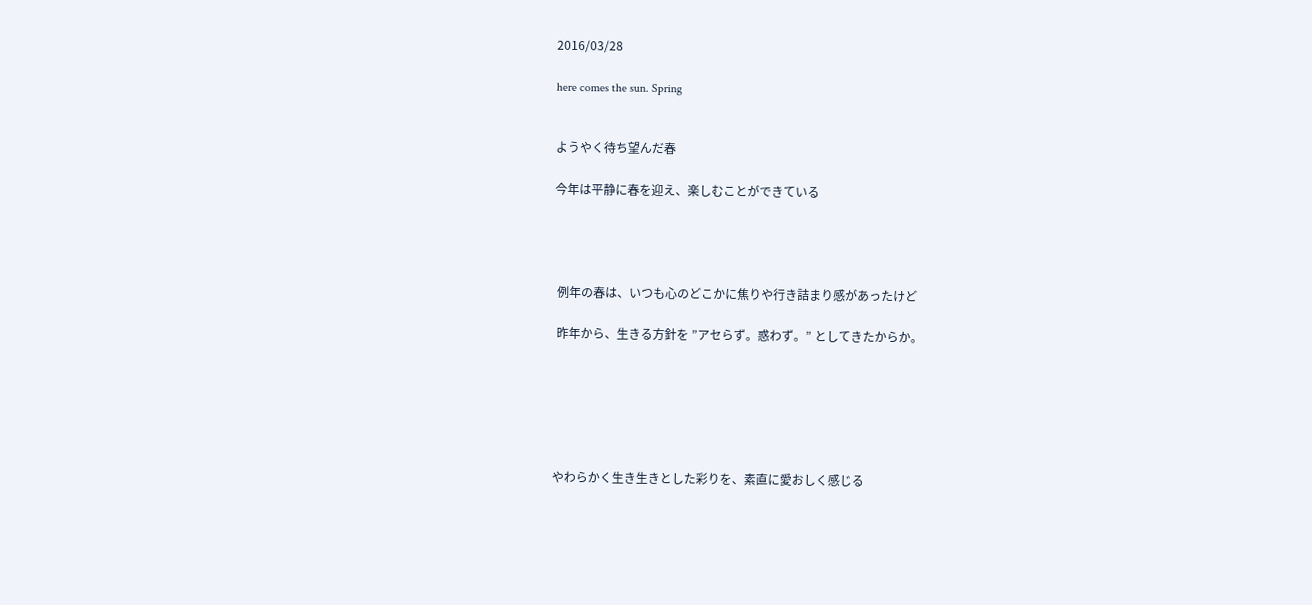2016/03/28

here comes the sun. Spring


ようやく待ち望んだ春

今年は平静に春を迎え、楽しむことができている




 例年の春は、いつも心のどこかに焦りや行き詰まり感があったけど

 昨年から、生きる方針を ”アセらず。惑わず。” としてきたからか。






やわらかく生き生きとした彩りを、素直に愛おしく感じる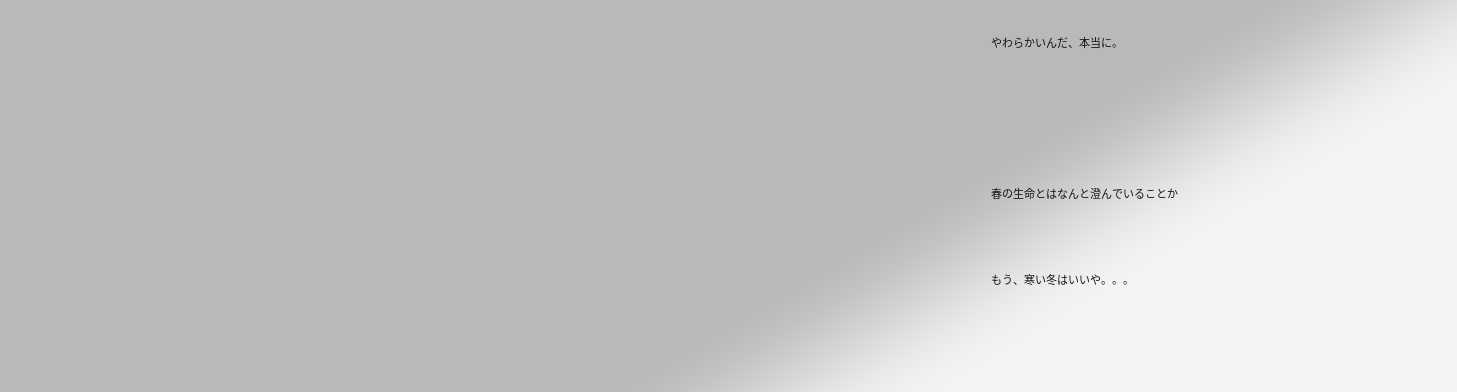やわらかいんだ、本当に。






春の生命とはなんと澄んでいることか



もう、寒い冬はいいや。。。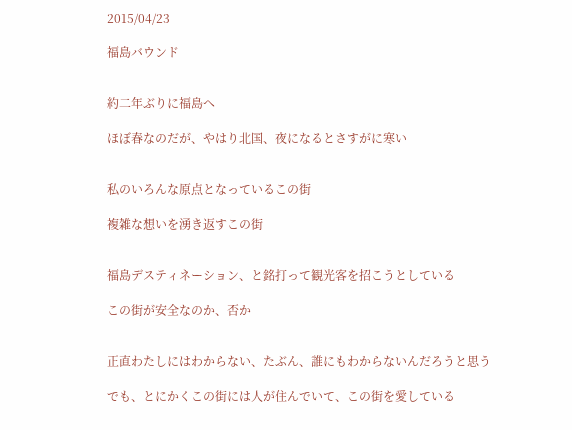2015/04/23

福島バウンド


約二年ぶりに福島へ

ほぼ春なのだが、やはり北国、夜になるとさすがに寒い


私のいろんな原点となっているこの街

複雑な想いを湧き返すこの街


福島デスティネーション、と銘打って観光客を招こうとしている

この街が安全なのか、否か


正直わたしにはわからない、たぶん、誰にもわからないんだろうと思う

でも、とにかくこの街には人が住んでいて、この街を愛している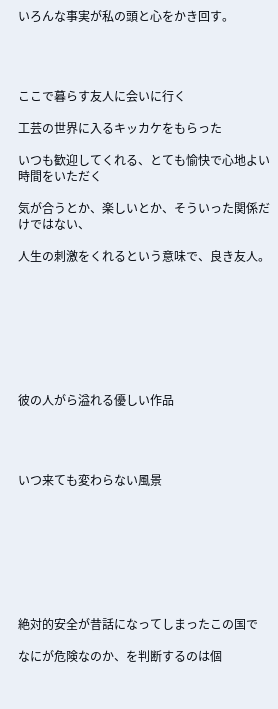いろんな事実が私の頭と心をかき回す。




ここで暮らす友人に会いに行く

工芸の世界に入るキッカケをもらった

いつも歓迎してくれる、とても愉快で心地よい時間をいただく

気が合うとか、楽しいとか、そういった関係だけではない、

人生の刺激をくれるという意味で、良き友人。








彼の人がら溢れる優しい作品




いつ来ても変わらない風景








絶対的安全が昔話になってしまったこの国で

なにが危険なのか、を判断するのは個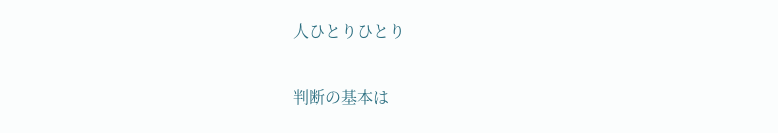人ひとりひとり


判断の基本は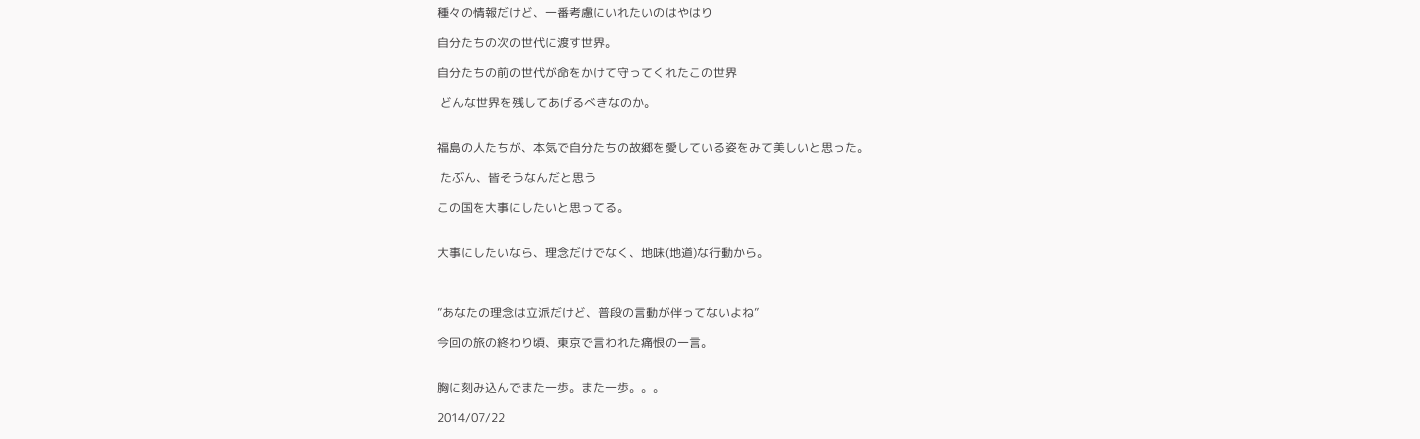種々の情報だけど、一番考慮にいれたいのはやはり

自分たちの次の世代に渡す世界。

自分たちの前の世代が命をかけて守ってくれたこの世界

 どんな世界を残してあげるべきなのか。


福島の人たちが、本気で自分たちの故郷を愛している姿をみて美しいと思った。

 たぶん、皆そうなんだと思う

この国を大事にしたいと思ってる。


大事にしたいなら、理念だけでなく、地味(地道)な行動から。



”あなたの理念は立派だけど、普段の言動が伴ってないよね”

今回の旅の終わり頃、東京で言われた痛恨の一言。


胸に刻み込んでまた一歩。また一歩。。。

2014/07/22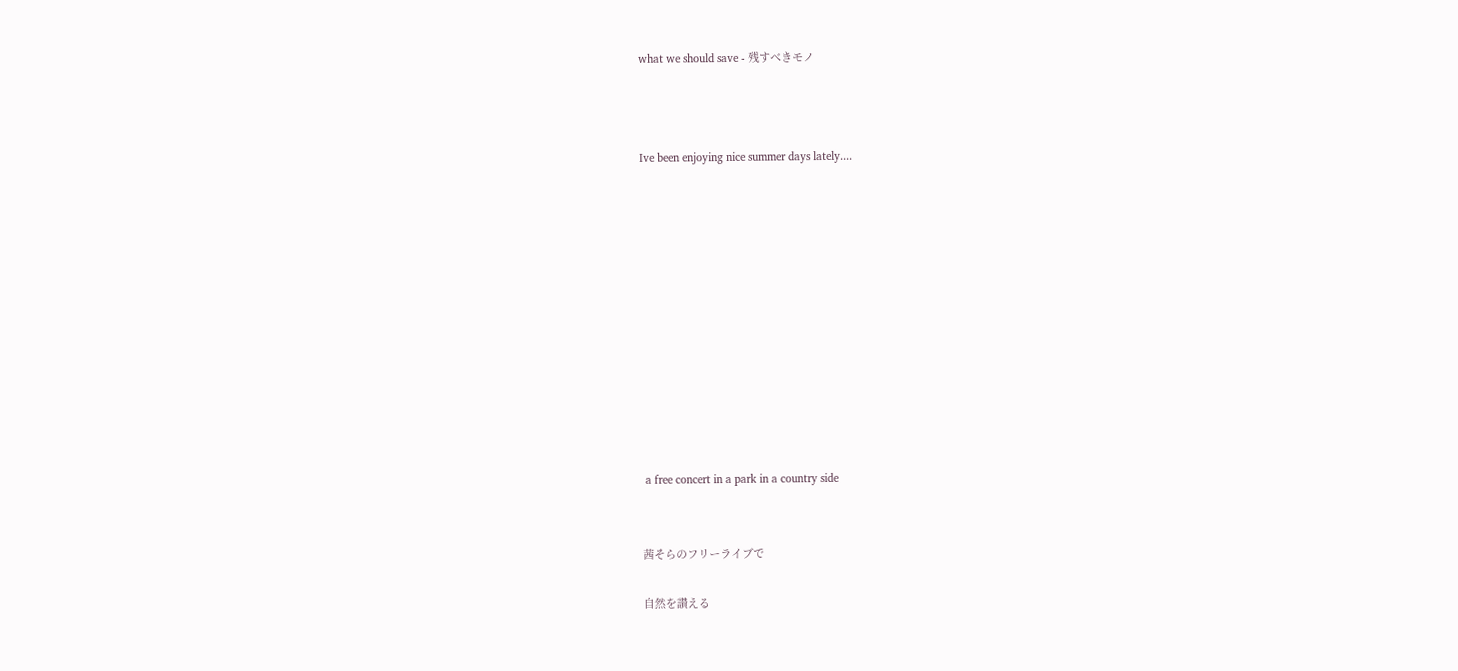what we should save - 残すべきモノ



Ive been enjoying nice summer days lately....












 a free concert in a park in a country side


茜そらのフリーライブで

自然を讃える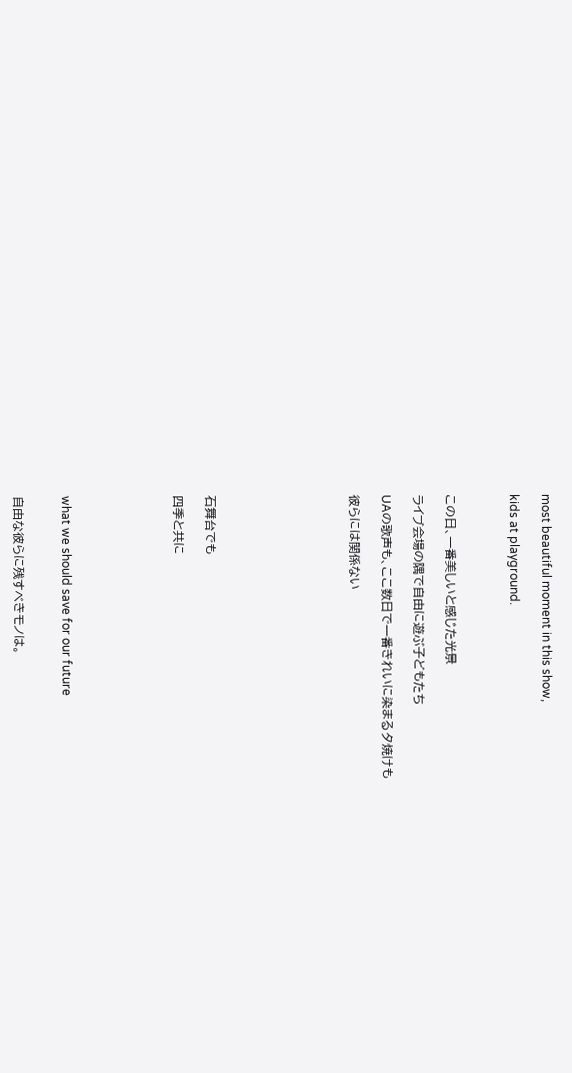most beautiful moment in this show,

kids at playground.



この日、一番美しいと感じた光景

ライブ会場の隅で自由に遊ぶ子どもたち

UAの歌声も、ここ数日で一番きれいに染まる夕焼けも

彼らには関係ない








石舞台でも

四季と共に






what we should save for our future


自由な彼らに残すべきモノは。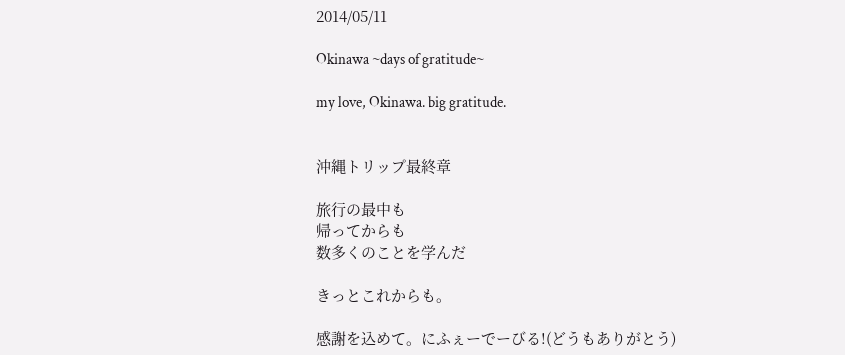2014/05/11

Okinawa ~days of gratitude~

my love, Okinawa. big gratitude.


沖縄トリップ最終章

旅行の最中も
帰ってからも
数多くのことを学んだ

きっとこれからも。

感謝を込めて。にふぇーでーびる!(どうもありがとう)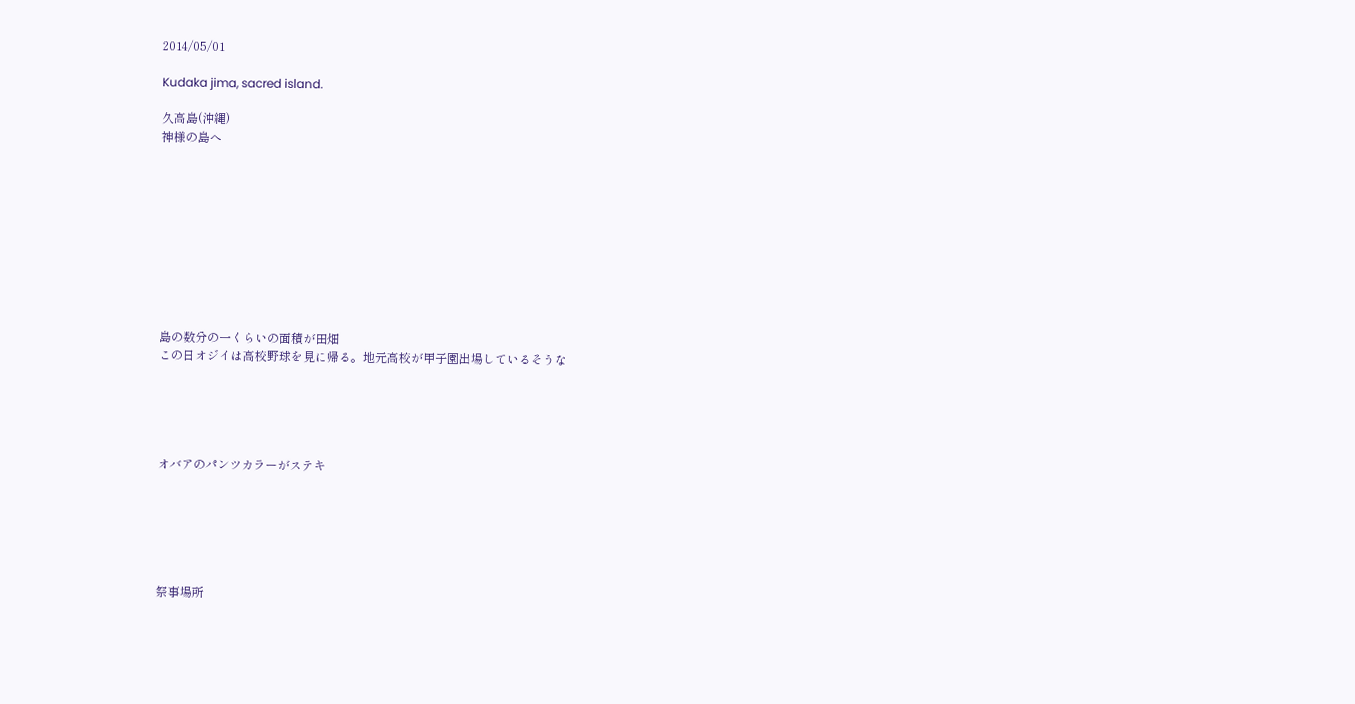2014/05/01

Kudaka jima, sacred island.

久高島(沖縄)
神様の島へ










島の数分の一くらいの面積が田畑
この日オジイは高校野球を見に帰る。地元高校が甲子園出場しているそうな





オバアのパンツカラーがステキ






祭事場所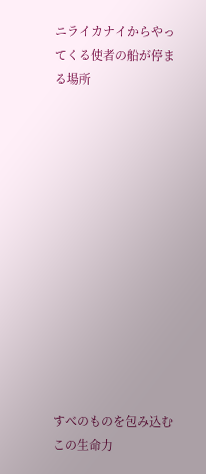ニライカナイからやってくる使者の船が停まる場所













すべのものを包み込むこの生命力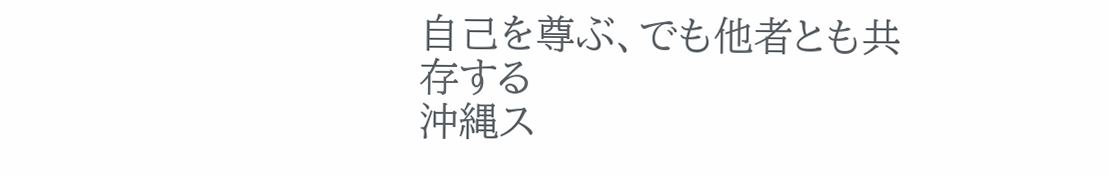自己を尊ぶ、でも他者とも共存する
沖縄ス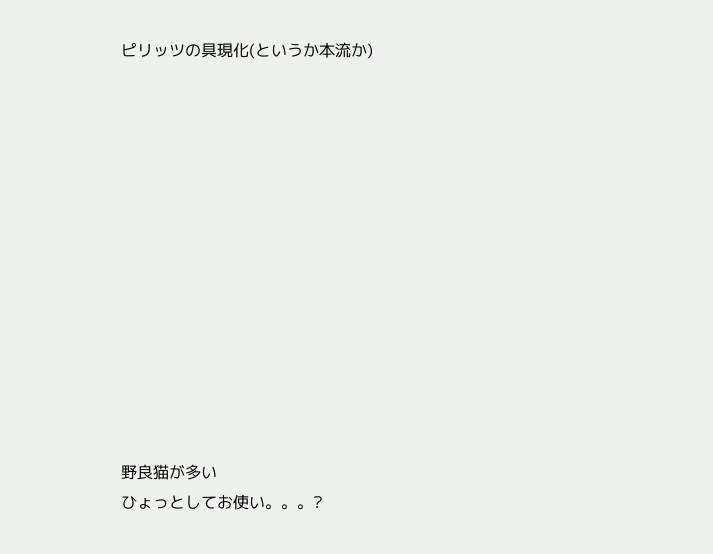ピリッツの具現化(というか本流か)













野良猫が多い
ひょっとしてお使い。。。?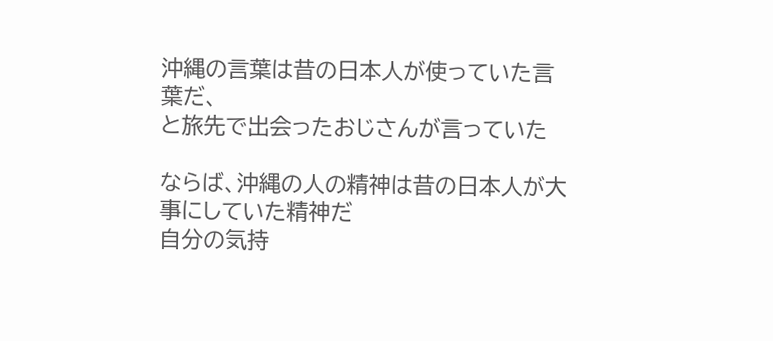沖縄の言葉は昔の日本人が使っていた言葉だ、
と旅先で出会ったおじさんが言っていた

ならば、沖縄の人の精神は昔の日本人が大事にしていた精神だ
自分の気持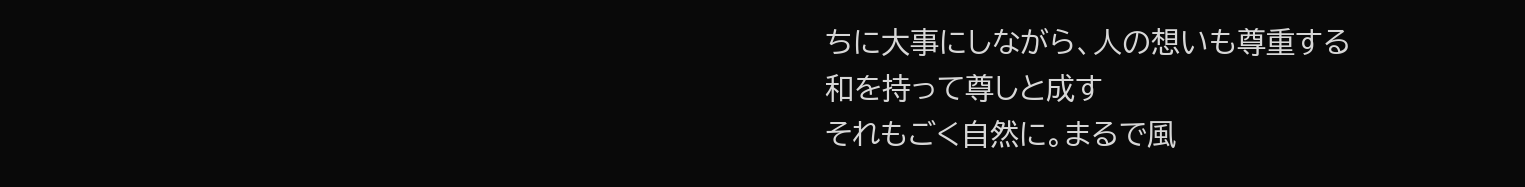ちに大事にしながら、人の想いも尊重する
和を持って尊しと成す
それもごく自然に。まるで風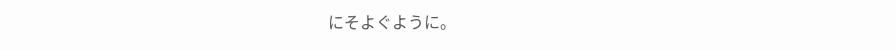にそよぐように。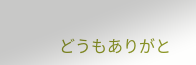どうもありがと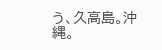う、久高島。沖縄。